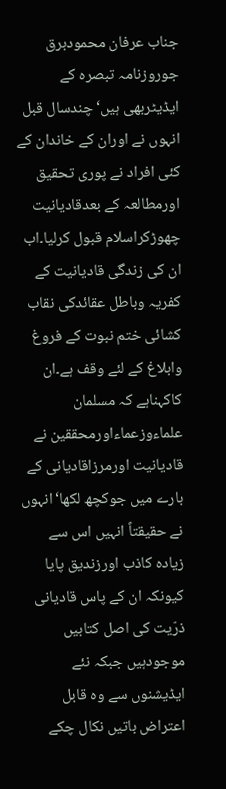جناب عرفان محمودبرق جوروزنامہ تبصرہ کے ایڈیٹربھی ہیں‘چندسال قبل انہوں نے اوران کے خاندان کے کئی افراد نے پوری تحقیق اورمطالعہ کے بعدقادیانیت چھوڑکراسلام قبول کرلیا۔اب ان کی زندگی قادیانیت کے کفریہ وباطل عقائدکی نقاب کشائی ختم نبوت کے فروغ وابلاغ کے لئے وقف ہے۔ان کاکہناہے کہ مسلمان علماءوزعماءاورمحققین نے قادیانیت اورمرزاقادیانی کے بارے میں جوکچھ لکھا‘انہوں نے حقیقتاً انہیں اس سے زیادہ کاذب اورزندیق پایا کیونکہ ان کے پاس قادیانی ذرّیت کی اصل کتابیں موجودہیں جبکہ نئے ایڈیشنوں سے وہ قابل اعتراض باتیں نکال چکے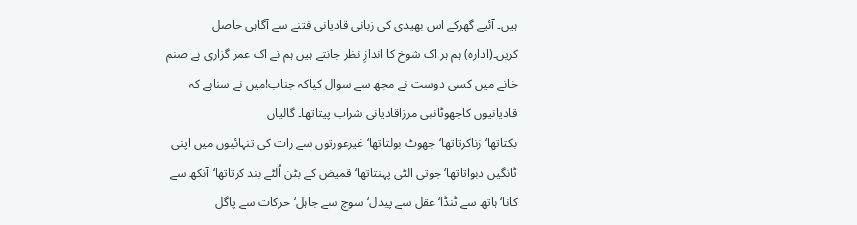ہیں۔ آئیے گھرکے اس بھیدی کی زبانی قادیانی فتنے سے آگاہی حاصل کریں۔(ادارہ) ہم ہر اک شوخ کا اندازِ نظر جانتے ہیں ہم نے اک عمر گزاری ہے صنم خانے میں کسی دوست نے مجھ سے سوال کیاکہ جناب!میں نے سناہے کہ قادیانیوں کاجھوٹانبی مرزاقادیانی شراب پیتاتھا۔ گالیاں بکتاتھا‘زناکرتاتھا‘جھوٹ بولتاتھا‘غیرعورتوں سے رات کی تنہائیوں میں اپنی ٹانگیں دبواتاتھا‘جوتی الٹی پہنتاتھا‘ قمیض کے بٹن اُلٹے بند کرتاتھا‘آنکھ سے کانا‘ ہاتھ سے ٹنڈا‘ عقل سے پیدل‘سوچ سے جاہل‘حرکات سے پاگل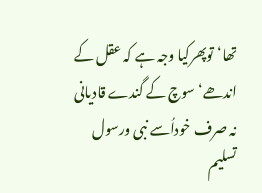تھا‘توپھرکیا وجہ ہے کہ عقل کے اندھے‘سوچ کے گندے قادیانی نہ صرف خوداُسے نبی ورسول تسلیم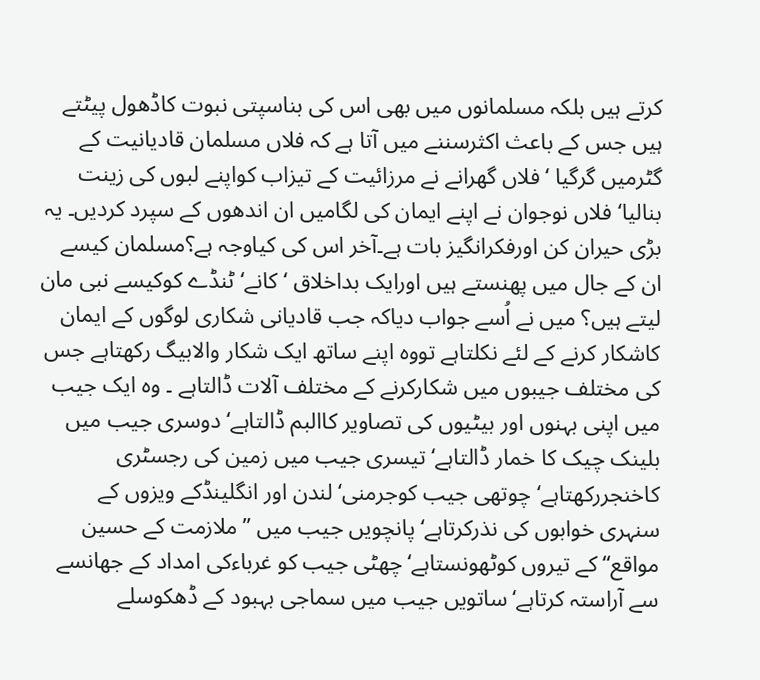کرتے ہیں بلکہ مسلمانوں میں بھی اس کی بناسپتی نبوت کاڈھول پیٹتے ہیں جس کے باعث اکثرسننے میں آتا ہے کہ فلاں مسلمان قادیانیت کے گٹرمیں گرگیا ‘فلاں گھرانے نے مرزائیت کے تیزاب کواپنے لبوں کی زینت بنالیا‘ فلاں نوجوان نے اپنے ایمان کی لگامیں ان اندھوں کے سپرد کردیں۔ یہ بڑی حیران کن اورفکرانگیز بات ہے۔آخر اس کی کیاوجہ ہے؟مسلمان کیسے ان کے جال میں پھنستے ہیں اورایک بداخلاق ‘کانے‘ ٹنڈے کوکیسے نبی مان لیتے ہیں؟ میں نے اُسے جواب دیاکہ جب قادیانی شکاری لوگوں کے ایمان کاشکار کرنے کے لئے نکلتاہے تووہ اپنے ساتھ ایک شکار والابیگ رکھتاہے جس کی مختلف جیبوں میں شکارکرنے کے مختلف آلات ڈالتاہے ۔ وہ ایک جیب میں اپنی بہنوں اور بیٹیوں کی تصاویر کاالبم ڈالتاہے‘دوسری جیب میں بلینک چیک کا خمار ڈالتاہے‘ تیسری جیب میں زمین کی رجسٹری کاخنجررکھتاہے‘ چوتھی جیب کوجرمنی‘لندن اور انگلینڈکے ویزوں کے سنہری خوابوں کی نذرکرتاہے‘ پانچویں جیب میں ”ملازمت کے حسین مواقع“ کے تیروں کوٹھونستاہے‘چھٹی جیب کو غرباءکی امداد کے جھانسے سے آراستہ کرتاہے‘ساتویں جیب میں سماجی بہبود کے ڈھکوسلے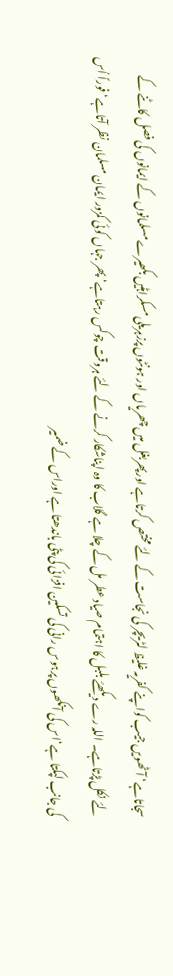سجاتاہے‘ آٹھویں جیب کواپنے کفریہ غلیظ لٹریچر کی نجاست کے لئے مختص کرتاہے اورپھربغل میں چھریاں اور ہونٹوں پرزہریلی مسکراہٹیں بکھیرے مسلمانوں کے ایمانوں کی فصل کاٹنے کے لئے نکل پڑتاہے۔ اللہ رے دیکھئے بلبل کا اہتمام صیاد عطر مل کے چلا ہے گلاب کا وہ اپناشکار کرنے کے لئے ہروقت چوکس رہتاہے‘ پھر جہاں کوئی کمزور ایمان مسلمان نظر آتاہے‘ فوراً اُس کی جانب لپکتا ہے‘اس کی آنکھوں پرہوس رانی کی تسکین افزائی کی پٹی باندھتا ہے اوراس کے ضمیر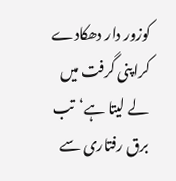کوزور دار دھکادے کراپنی گرفت میں لے لیتا ہے‘تب برق رفتاری سے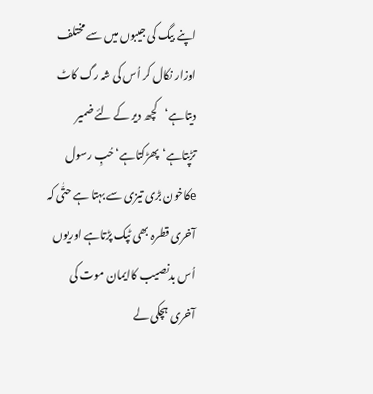اپنے بیگ کی جیبوں میں سے مختلف اوزار نکال کر اُس کی شہ رگ کاٹ دیتاہے‘کچھ دیر کے لئے ضمیر تڑپتاہے‘پھڑکتاہے‘حُبِ رسول eکاخون بڑی تیزی سے بہتا ہے حتّٰی کہ آخری قطرہ بھی ٹپک پڑتاہے اوریوں اُس بدنصیب کاایمان موت کی آخری ہچکی لے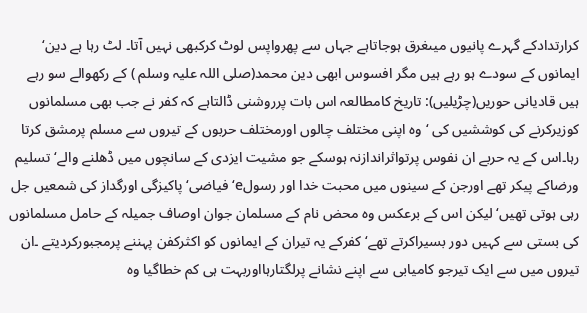کرارتدادکے گہرے پانیوں میںغرق ہوجاتاہے جہاں سے پھرواپس لوٹ کرکبھی نہیں آتا۔ لٹ رہا ہے دین‘ ایمانوں کے سودے ہو رہے ہیں مگر افسوس ابھی دین محمد(صلی اللہ علیہ وسلم ) کے رکھوالے سو رہے ہیں قادیانی حوریں(چڑیلیں): تاریخ کامطالعہ اس بات پرروشنی ڈالتاہے کہ کفر نے جب بھی مسلمانوں کوزیرکرنے کی کوششیں کی ‘وہ اپنی مختلف چالوں اورمختلف حربوں کے تیروں سے مسلم پرمشق کرتا رہا۔اس کے یہ حربے ان نفوس پرتواثراندازنہ ہوسکے جو مشیت ایزدی کے سانچوں میں ڈھلنے والے‘ تسلیم ورضاکے پیکر تھے اورجن کے سینوں میں محبت خدا اور رسولe‘ فیاضی‘پاکیزگی اورگداز کی شمعیں جل رہی ہوتی تھیں‘لیکن اس کے برعکس وہ محض نام کے مسلمان جوان اوصاف جمیلہ کے حامل مسلمانوں کی بستی سے کہیں دور بسیراکرتے تھے‘کفرکے یہ تیران کے ایمانوں کو اکثرکفن پہننے پرمجبورکردیتے ۔ان تیروں میں سے ایک تیرجو کامیابی سے اپنے نشانے پرلگتارہااوربہت ہی کم خطاگیا وہ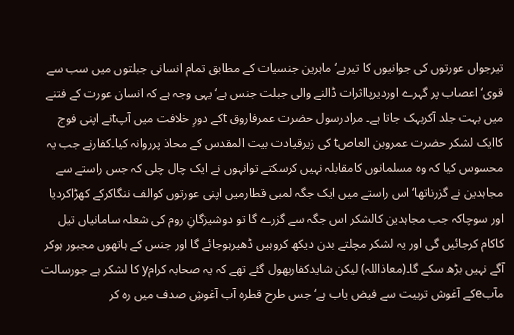تیرجواں عورتوں کی جوانیوں کا تیرہے‘ماہرین جنسیات کے مطابق تمام انسانی جبلتوں میں سب سے قوی‘ اعصاب پر گہرے اوردیرپااثرات ڈالنے والی جبلت جنس ہے‘ یہی وجہ ہے کہ انسان عورت کے فتنے میں بہت جلد آکربہک جاتا ہے۔ مرادرسول حضرت عمرفاروق tکے دورِ خلافت میں آپtنے اپنی فوج کاایک لشکر حضرت عمروبن العاصt کی زیرقیادت بیت المقدس کے محاذ پرروانہ کیا۔کفارنے جب یہ محسوس کیا کہ وہ مسلمانوں کامقابلہ نہیں کرسکتے توانہوں نے ایک چال چلی کہ جس راستے سے مجاہدین نے گزرناتھا‘اس راستے میں ایک جگہ لمبی قطارمیں اپنی عورتوں کوالف ننگاکرکے کھڑاکردیا اور سوچاکہ جب مجاہدین کالشکر اس جگہ سے گزرے گا تو دوشیزگانِ روم کی شعلہ سامانیاں تیل کاکام کرجائیں گی اور یہ لشکر مچلتے بدن دیکھ کروہیں ڈھیرہوجائے گا اور جنس کے ہاتھوں مجبور ہوکر آگے نہیں بڑھ سکے گا۔(معاذاللہ) لیکن شایدکفاربھول گئے تھے کہ یہ صحابہ کرامy کا لشکر ہے جورسالت مآبeکے آغوش تربیت سے فیض یاب ہے‘جس طرح قطرہ آب آغوشِ صدف میں رہ کر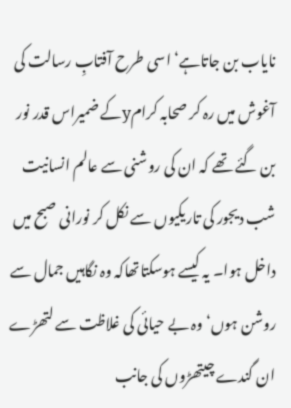نایاب بن جاتاہے‘اسی طرح آفتابِ رسالت کی آغوش میں رہ کر صحابہ کرامyکے ضمیراس قدر نور بن گئے تھے کہ ان کی روشنی سے عالم انسانیت شب دیجور کی تاریکیوں سے نکل کر نورانی صبح میں داخل ہوا۔ یہ کیسے ہوسکتاتھاکہ وہ نگاہیں جمال سے روشن ہوں‘ وہ بے حیائی کی غلاظت سے لتھڑے ان گندے چیتھڑوں کی جانب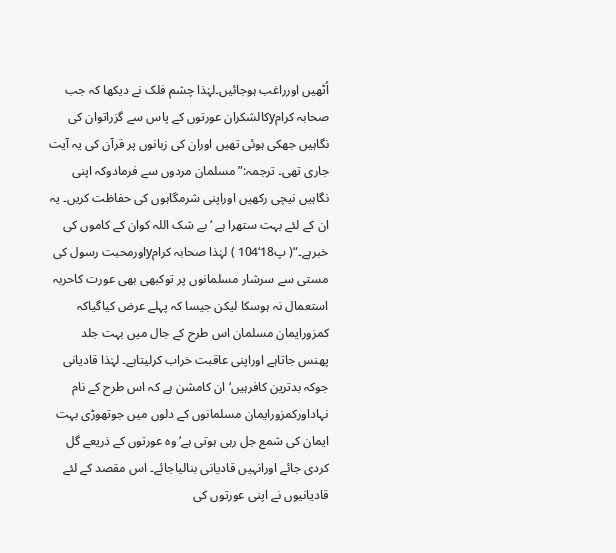اُٹھیں اورراغب ہوجائیں۔لہٰذا چشم فلک نے دیکھا کہ جب صحابہ کرامyکالشکران عورتوں کے پاس سے گزراتوان کی نگاہیں جھکی ہوئی تھیں اوران کی زبانوں پر قرآن کی یہ آیت جاری تھی۔ ترجمہ:”مسلمان مردوں سے فرمادوکہ اپنی نگاہیں نیچی رکھیں اوراپنی شرمگاہوں کی حفاظت کریں۔ یہ ان کے لئے بہت ستھرا ہے ‘بے شک اللہ کوان کے کاموں کی خبرہے۔“( پ18‘104 ) لہٰذا صحابہ کرامyاورمحبت رسول کی مستی سے سرشار مسلمانوں پر توکبھی بھی عورت کاحربہ استعمال نہ ہوسکا لیکن جیسا کہ پہلے عرض کیاگیاکہ کمزورایمان مسلمان اس طرح کے جال میں بہت جلد پھنس جاتاہے اوراپنی عاقبت خراب کرلیتاہے۔ لہٰذا قادیانی جوکہ بدترین کافرہیں‘ ان کامشن ہے کہ اس طرح کے نام نہاداورکمزورایمان مسلمانوں کے دلوں میں جوتھوڑی بہت ایمان کی شمع جل رہی ہوتی ہے‘ وہ عورتوں کے ذریعے گل کردی جائے اورانہیں قادیانی بنالیاجائے۔ اس مقصد کے لئے قادیانیوں نے اپنی عورتوں کی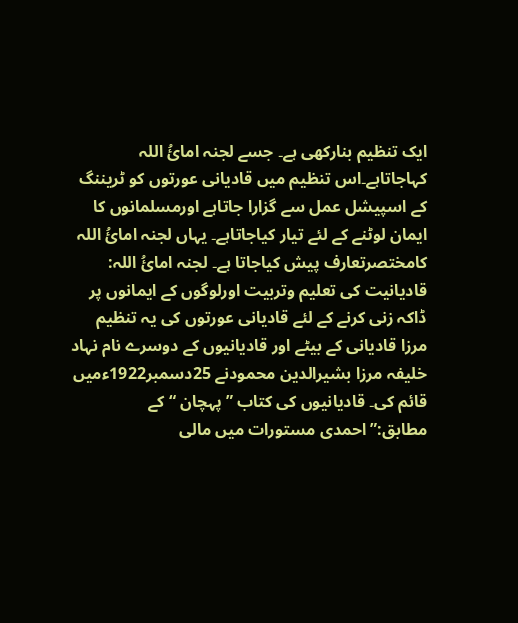ایک تنظیم بنارکھی ہے۔ جسے لجنہ امائُ اللہ کہاجاتاہے۔اس تنظیم میں قادیانی عورتوں کو ٹریننگ کے اسپیشل عمل سے گزارا جاتاہے اورمسلمانوں کا ایمان لوٹنے کے لئے تیار کیاجاتاہے۔ یہاں لجنہ امائُ اللہ کامختصرتعارف پیش کیاجاتا ہے۔ لجنہ امائُ اللہ: قادیانیت کی تعلیم وتربیت اورلوگوں کے ایمانوں پر ڈاکہ زنی کرنے کے لئے قادیانی عورتوں کی یہ تنظیم مرزا قادیانی کے بیٹے اور قادیانیوں کے دوسرے نام نہاد خلیفہ مرزا بشیرالدین محمودنے 25دسمبر1922ءمیں قائم کی۔ قادیانیوں کی کتاب ”پہچان “کے مطابق:”احمدی مستورات میں مالی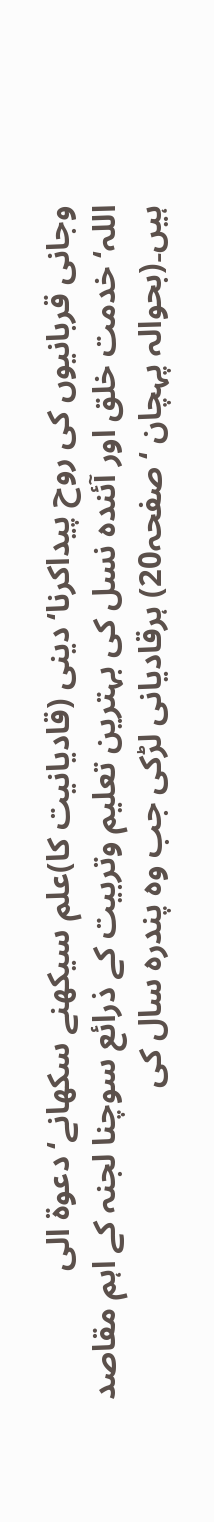وجانی قربانیوں کی روح پیداکرنا‘دینی (قادیانیت کا)علم سیکھنے سکھانے‘دعوة الی اللہ‘خدمت خلق اور آئندہ نسل کی بہترین تعلیم وتربیت کے ذرائع سوچنا لجنہ کے اہم مقاصد ہیں۔(بحوالہ پہچان ‘صفحہ20) ہرقادیانی لڑکی جب وہ پندرہ سال کی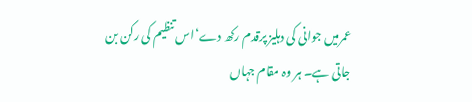عمرمیں جوانی کی دہلیز پرقدم رکھ دے‘اس تنظیم کی رکن بن جاتی ہے۔ ہر وہ مقام جہاں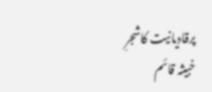پرقادیانیت کاشجرِ خبیثہ قائم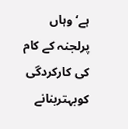ہے‘وہاں پرلجنہ کے کام کی کارکردگی کوبہتربنانے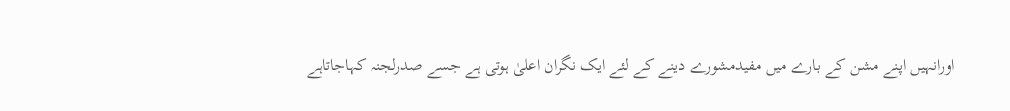اورانہیں اپنے مشن کے بارے میں مفیدمشورے دینے کے لئے ایک نگران اعلیٰ ہوتی ہے جسے صدرلجنہ کہاجاتاہے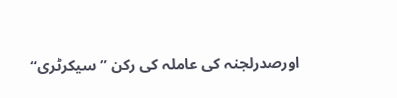اورصدرلجنہ کی عاملہ کی رکن ”سیکرٹری“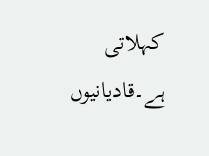کہلاتی ہے۔قادیانیوں